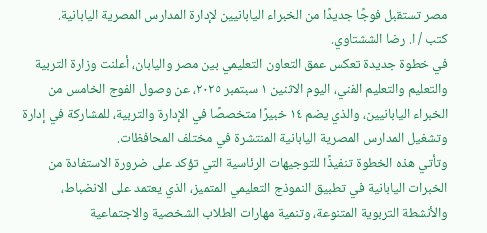مصر تستقبل فوجًا جديدًا من الخبراء اليابانيين لإدارة المدارس المصرية اليابانية.
كتب / ا. رضا الششتاوي.
في خطوة جديدة تعكس عمق التعاون التعليمي بين مصر واليابان، أعلنت وزارة التربية والتعليم والتعليم الفني، اليوم الاثنين ١ سبتمبر ٢٠٢٥، عن وصول الفوج الخامس من الخبراء اليابانيين، والذي يضم ١٤ خبيرًا متخصصًا في الإدارة والتربية، للمشاركة في إدارة وتشغيل المدارس المصرية اليابانية المنتشرة في مختلف المحافظات.
وتأتي هذه الخطوة تنفيذًا للتوجيهات الرئاسية التي تؤكد على ضرورة الاستفادة من الخبرات اليابانية في تطبيق النموذج التعليمي المتميز، الذي يعتمد على الانضباط، والأنشطة التربوية المتنوعة، وتنمية مهارات الطلاب الشخصية والاجتماعية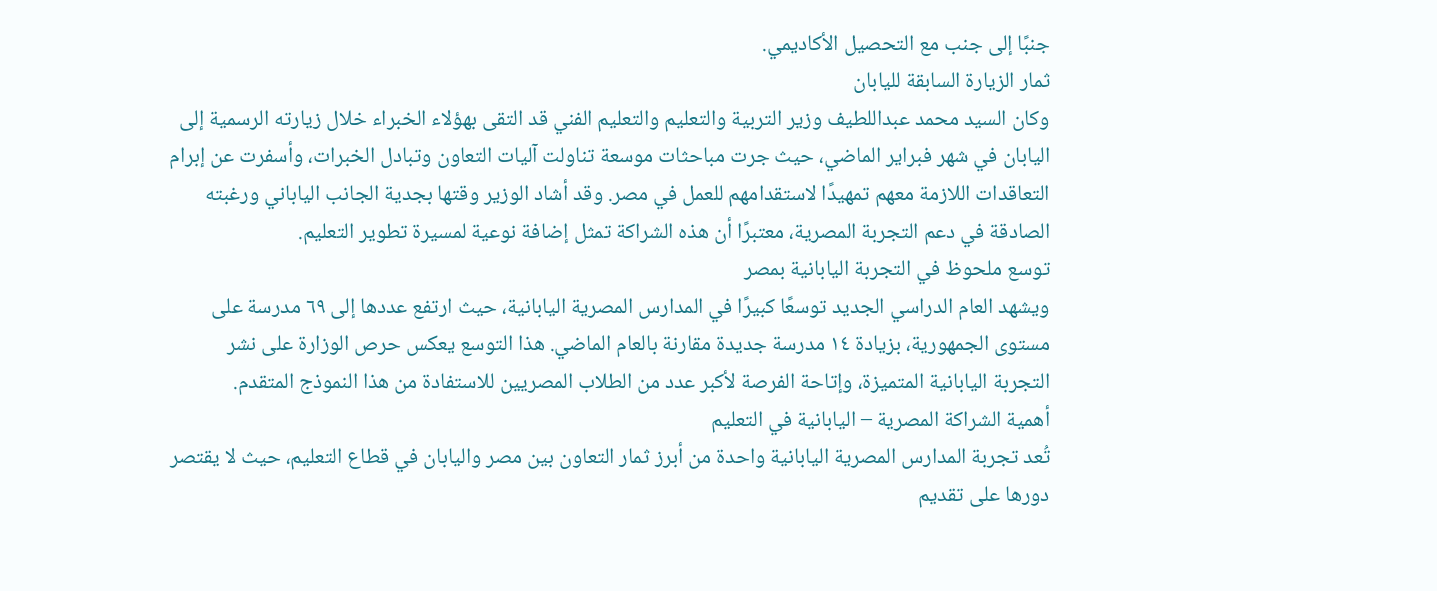جنبًا إلى جنب مع التحصيل الأكاديمي.
ثمار الزيارة السابقة لليابان
وكان السيد محمد عبداللطيف وزير التربية والتعليم والتعليم الفني قد التقى بهؤلاء الخبراء خلال زيارته الرسمية إلى اليابان في شهر فبراير الماضي، حيث جرت مباحثات موسعة تناولت آليات التعاون وتبادل الخبرات، وأسفرت عن إبرام التعاقدات اللازمة معهم تمهيدًا لاستقدامهم للعمل في مصر. وقد أشاد الوزير وقتها بجدية الجانب الياباني ورغبته الصادقة في دعم التجربة المصرية، معتبرًا أن هذه الشراكة تمثل إضافة نوعية لمسيرة تطوير التعليم.
توسع ملحوظ في التجربة اليابانية بمصر
ويشهد العام الدراسي الجديد توسعًا كبيرًا في المدارس المصرية اليابانية، حيث ارتفع عددها إلى ٦٩ مدرسة على مستوى الجمهورية، بزيادة ١٤ مدرسة جديدة مقارنة بالعام الماضي. هذا التوسع يعكس حرص الوزارة على نشر التجربة اليابانية المتميزة، وإتاحة الفرصة لأكبر عدد من الطلاب المصريين للاستفادة من هذا النموذج المتقدم.
أهمية الشراكة المصرية – اليابانية في التعليم
تُعد تجربة المدارس المصرية اليابانية واحدة من أبرز ثمار التعاون بين مصر واليابان في قطاع التعليم، حيث لا يقتصر دورها على تقديم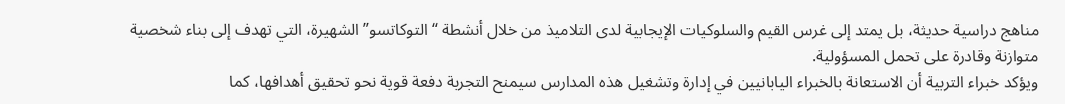مناهج دراسية حديثة، بل يمتد إلى غرس القيم والسلوكيات الإيجابية لدى التلاميذ من خلال أنشطة “التوكاتسو” الشهيرة، التي تهدف إلى بناء شخصية متوازنة وقادرة على تحمل المسؤولية.
ويؤكد خبراء التربية أن الاستعانة بالخبراء اليابانيين في إدارة وتشغيل هذه المدارس سيمنح التجربة دفعة قوية نحو تحقيق أهدافها، كما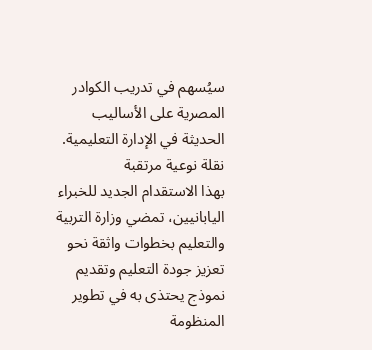سيُسهم في تدريب الكوادر المصرية على الأساليب الحديثة في الإدارة التعليمية.
نقلة نوعية مرتقبة
بهذا الاستقدام الجديد للخبراء اليابانيين، تمضي وزارة التربية والتعليم بخطوات واثقة نحو تعزيز جودة التعليم وتقديم نموذج يحتذى به في تطوير المنظومة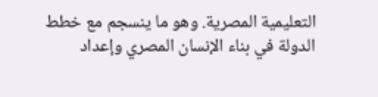التعليمية المصرية. وهو ما ينسجم مع خطط الدولة في بناء الإنسان المصري وإعداد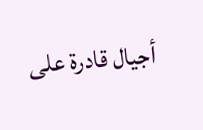أجيال قادرة على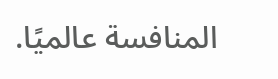المنافسة عالميًا.